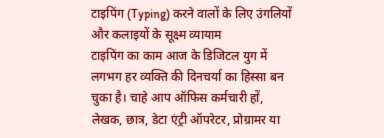टाइपिंग (Typing) करने वालों के लिए उंगलियों और कलाइयों के सूक्ष्म व्यायाम
टाइपिंग का काम आज के डिजिटल युग में लगभग हर व्यक्ति की दिनचर्या का हिस्सा बन चुका है। चाहे आप ऑफिस कर्मचारी हों, लेखक, छात्र, डेटा एंट्री ऑपरेटर, प्रोग्रामर या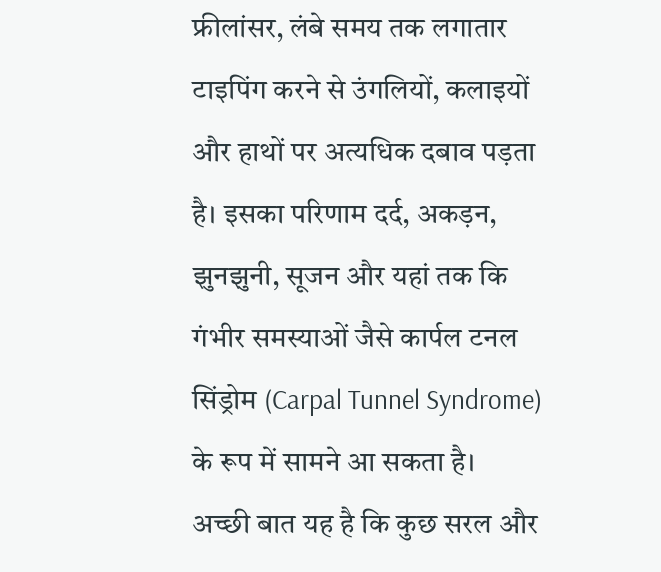फ्रीलांसर, लंबे समय तक लगातार टाइपिंग करने से उंगलियों, कलाइयों और हाथों पर अत्यधिक दबाव पड़ता है। इसका परिणाम दर्द, अकड़न, झुनझुनी, सूजन और यहां तक कि गंभीर समस्याओं जैसे कार्पल टनल सिंड्रोम (Carpal Tunnel Syndrome) के रूप में सामने आ सकता है।
अच्छी बात यह है कि कुछ सरल और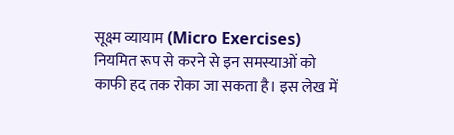सूक्ष्म व्यायाम (Micro Exercises) नियमित रूप से करने से इन समस्याओं को काफी हद तक रोका जा सकता है। इस लेख में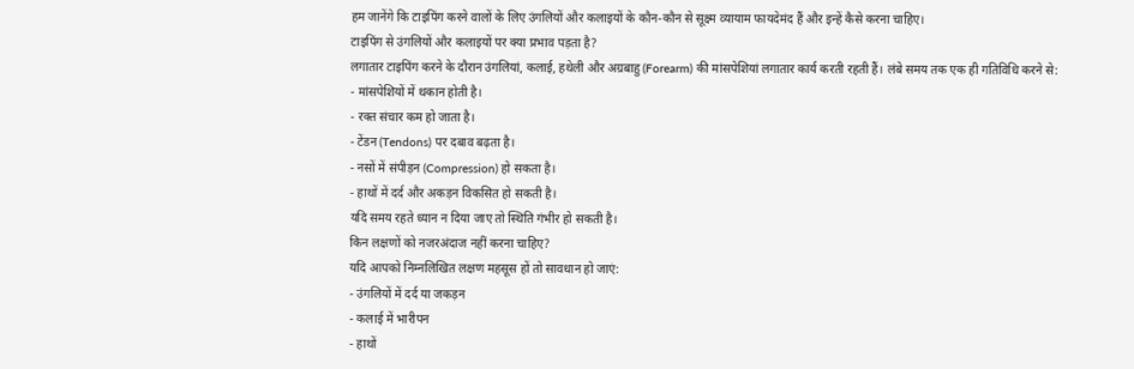हम जानेंगे कि टाइपिंग करने वालों के लिए उंगलियों और कलाइयों के कौन-कौन से सूक्ष्म व्यायाम फायदेमंद हैं और इन्हें कैसे करना चाहिए।
टाइपिंग से उंगलियों और कलाइयों पर क्या प्रभाव पड़ता है?
लगातार टाइपिंग करने के दौरान उंगलियां, कलाई, हथेली और अग्रबाहु (Forearm) की मांसपेशियां लगातार कार्य करती रहती हैं। लंबे समय तक एक ही गतिविधि करने से:
- मांसपेशियों में थकान होती है।
- रक्त संचार कम हो जाता है।
- टेंडन (Tendons) पर दबाव बढ़ता है।
- नसों में संपीड़न (Compression) हो सकता है।
- हाथों में दर्द और अकड़न विकसित हो सकती है।
यदि समय रहते ध्यान न दिया जाए तो स्थिति गंभीर हो सकती है।
किन लक्षणों को नजरअंदाज नहीं करना चाहिए?
यदि आपको निम्नलिखित लक्षण महसूस हों तो सावधान हो जाएं:
- उंगलियों में दर्द या जकड़न
- कलाई में भारीपन
- हाथों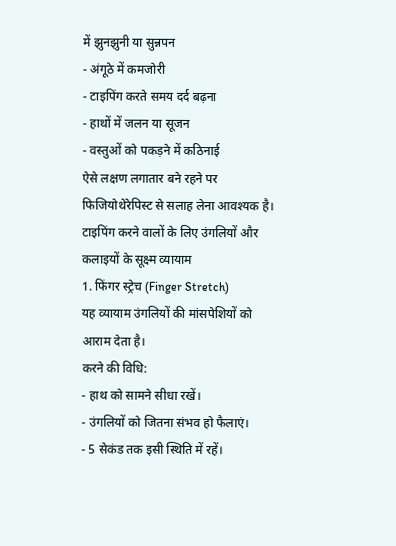में झुनझुनी या सुन्नपन
- अंगूठे में कमजोरी
- टाइपिंग करते समय दर्द बढ़ना
- हाथों में जलन या सूजन
- वस्तुओं को पकड़ने में कठिनाई
ऐसे लक्षण लगातार बने रहने पर फिजियोथेरेपिस्ट से सलाह लेना आवश्यक है।
टाइपिंग करने वालों के लिए उंगलियों और कलाइयों के सूक्ष्म व्यायाम
1. फिंगर स्ट्रेच (Finger Stretch)
यह व्यायाम उंगलियों की मांसपेशियों को आराम देता है।
करने की विधि:
- हाथ को सामने सीधा रखें।
- उंगलियों को जितना संभव हो फैलाएं।
- 5 सेकंड तक इसी स्थिति में रहें।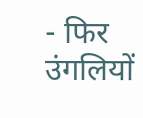- फिर उंगलियों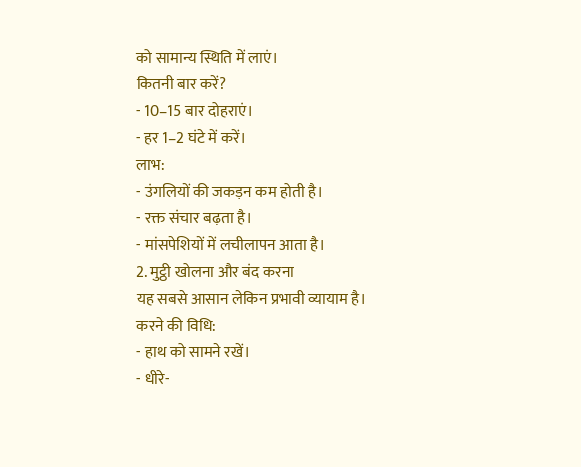को सामान्य स्थिति में लाएं।
कितनी बार करें?
- 10–15 बार दोहराएं।
- हर 1–2 घंटे में करें।
लाभ:
- उंगलियों की जकड़न कम होती है।
- रक्त संचार बढ़ता है।
- मांसपेशियों में लचीलापन आता है।
2. मुट्ठी खोलना और बंद करना
यह सबसे आसान लेकिन प्रभावी व्यायाम है।
करने की विधि:
- हाथ को सामने रखें।
- धीरे-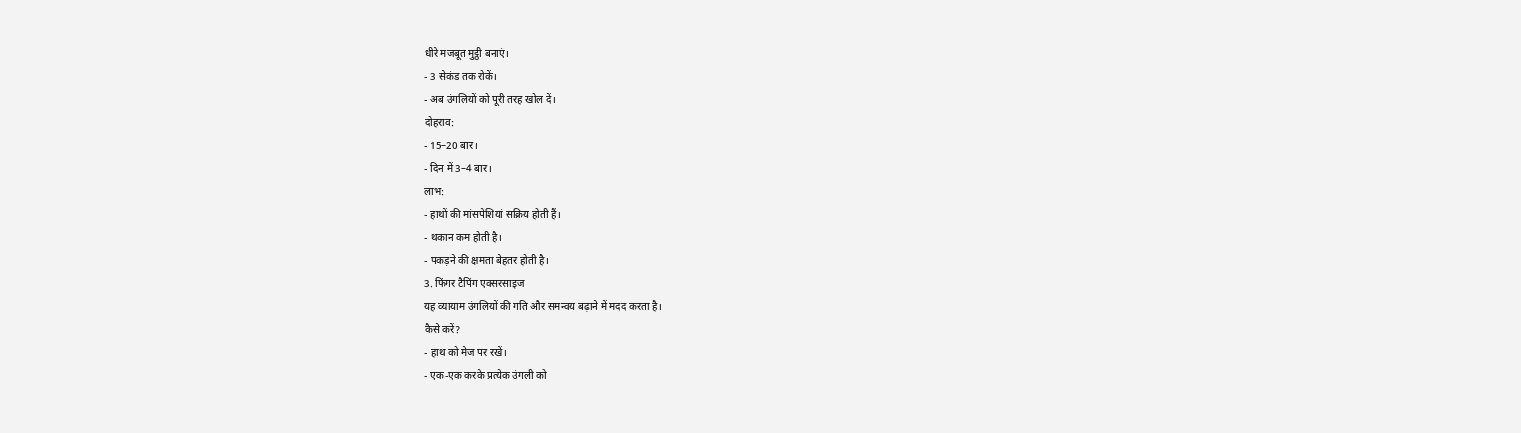धीरे मजबूत मुट्ठी बनाएं।
- 3 सेकंड तक रोकें।
- अब उंगलियों को पूरी तरह खोल दें।
दोहराव:
- 15–20 बार।
- दिन में 3–4 बार।
लाभ:
- हाथों की मांसपेशियां सक्रिय होती हैं।
- थकान कम होती है।
- पकड़ने की क्षमता बेहतर होती है।
3. फिंगर टैपिंग एक्सरसाइज
यह व्यायाम उंगलियों की गति और समन्वय बढ़ाने में मदद करता है।
कैसे करें?
- हाथ को मेज पर रखें।
- एक-एक करके प्रत्येक उंगली को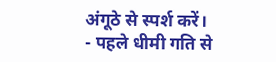अंगूठे से स्पर्श करें।
- पहले धीमी गति से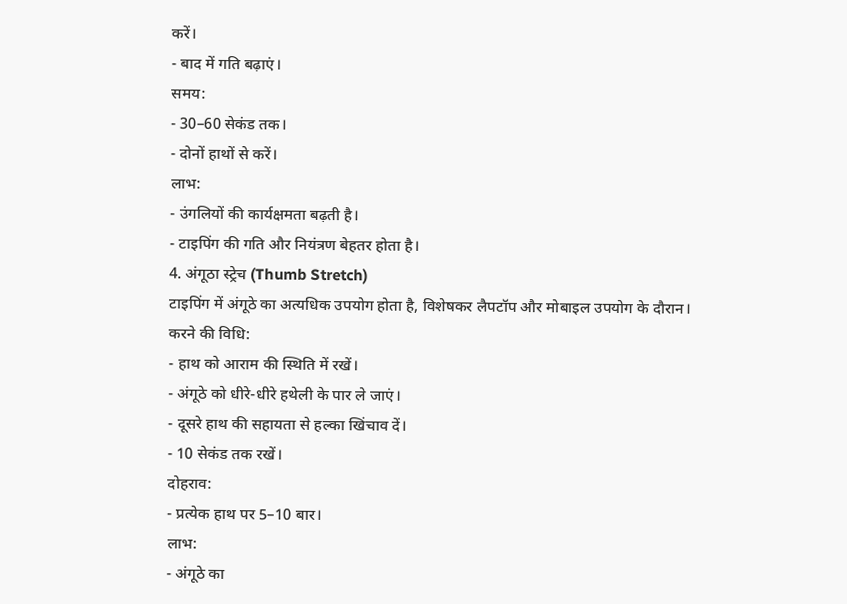करें।
- बाद में गति बढ़ाएं।
समय:
- 30–60 सेकंड तक।
- दोनों हाथों से करें।
लाभ:
- उंगलियों की कार्यक्षमता बढ़ती है।
- टाइपिंग की गति और नियंत्रण बेहतर होता है।
4. अंगूठा स्ट्रेच (Thumb Stretch)
टाइपिंग में अंगूठे का अत्यधिक उपयोग होता है, विशेषकर लैपटॉप और मोबाइल उपयोग के दौरान।
करने की विधि:
- हाथ को आराम की स्थिति में रखें।
- अंगूठे को धीरे-धीरे हथेली के पार ले जाएं।
- दूसरे हाथ की सहायता से हल्का खिंचाव दें।
- 10 सेकंड तक रखें।
दोहराव:
- प्रत्येक हाथ पर 5–10 बार।
लाभ:
- अंगूठे का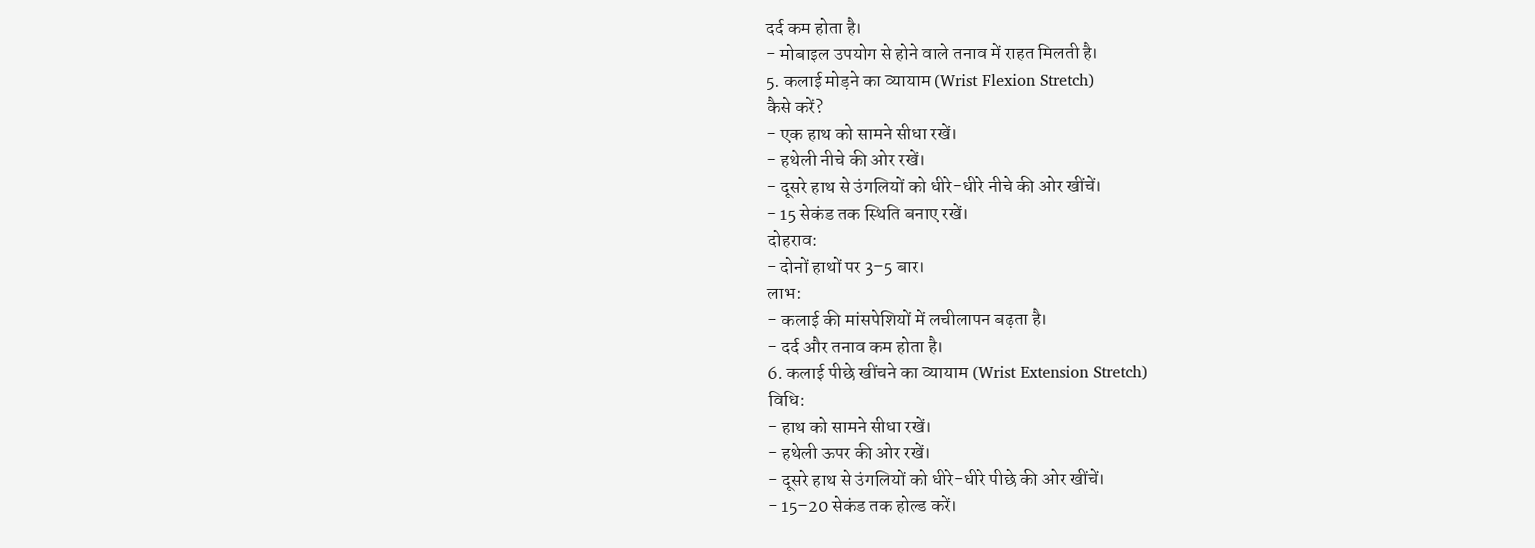दर्द कम होता है।
- मोबाइल उपयोग से होने वाले तनाव में राहत मिलती है।
5. कलाई मोड़ने का व्यायाम (Wrist Flexion Stretch)
कैसे करें?
- एक हाथ को सामने सीधा रखें।
- हथेली नीचे की ओर रखें।
- दूसरे हाथ से उंगलियों को धीरे-धीरे नीचे की ओर खींचें।
- 15 सेकंड तक स्थिति बनाए रखें।
दोहराव:
- दोनों हाथों पर 3–5 बार।
लाभ:
- कलाई की मांसपेशियों में लचीलापन बढ़ता है।
- दर्द और तनाव कम होता है।
6. कलाई पीछे खींचने का व्यायाम (Wrist Extension Stretch)
विधि:
- हाथ को सामने सीधा रखें।
- हथेली ऊपर की ओर रखें।
- दूसरे हाथ से उंगलियों को धीरे-धीरे पीछे की ओर खींचें।
- 15–20 सेकंड तक होल्ड करें।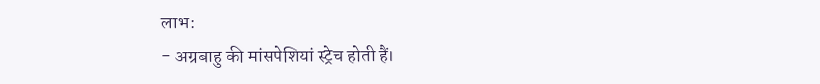लाभ:
- अग्रबाहु की मांसपेशियां स्ट्रेच होती हैं।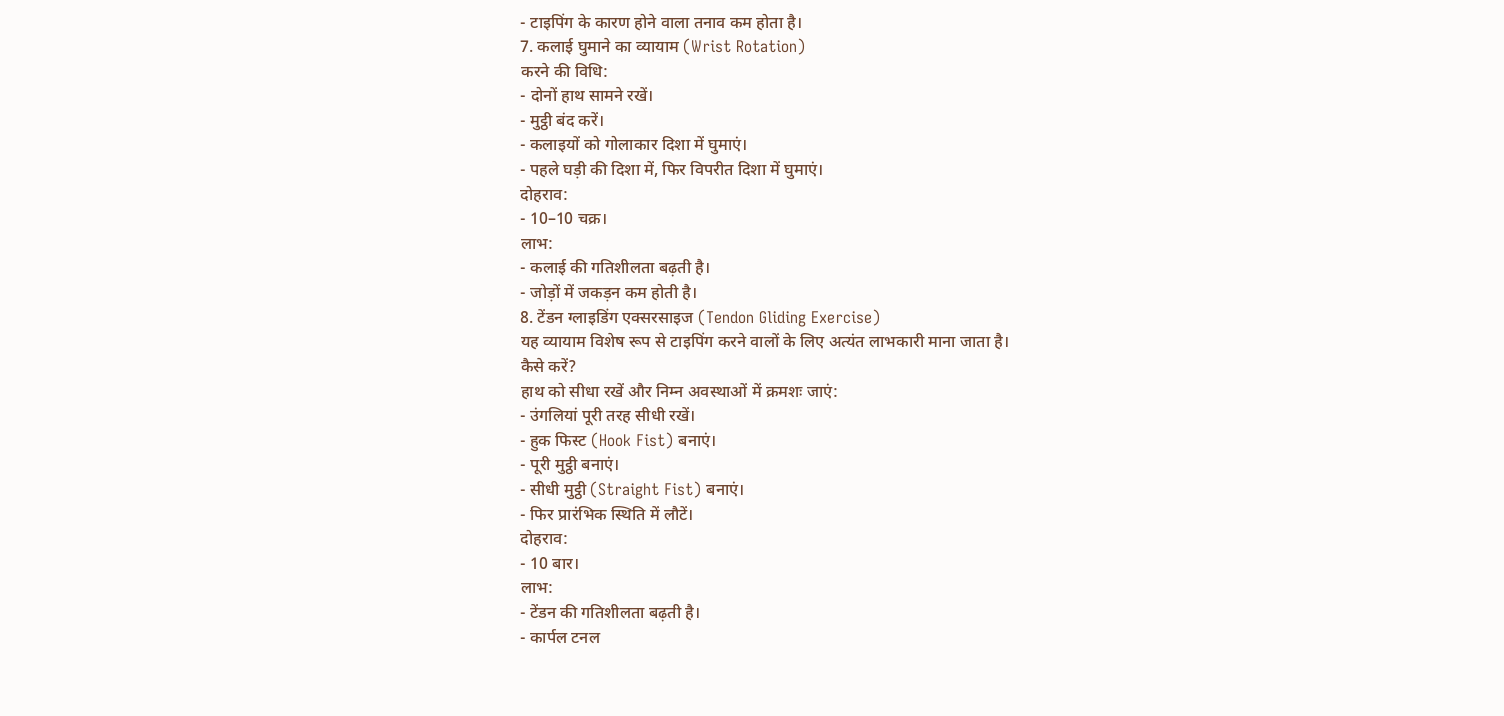- टाइपिंग के कारण होने वाला तनाव कम होता है।
7. कलाई घुमाने का व्यायाम (Wrist Rotation)
करने की विधि:
- दोनों हाथ सामने रखें।
- मुट्ठी बंद करें।
- कलाइयों को गोलाकार दिशा में घुमाएं।
- पहले घड़ी की दिशा में, फिर विपरीत दिशा में घुमाएं।
दोहराव:
- 10–10 चक्र।
लाभ:
- कलाई की गतिशीलता बढ़ती है।
- जोड़ों में जकड़न कम होती है।
8. टेंडन ग्लाइडिंग एक्सरसाइज (Tendon Gliding Exercise)
यह व्यायाम विशेष रूप से टाइपिंग करने वालों के लिए अत्यंत लाभकारी माना जाता है।
कैसे करें?
हाथ को सीधा रखें और निम्न अवस्थाओं में क्रमशः जाएं:
- उंगलियां पूरी तरह सीधी रखें।
- हुक फिस्ट (Hook Fist) बनाएं।
- पूरी मुट्ठी बनाएं।
- सीधी मुट्ठी (Straight Fist) बनाएं।
- फिर प्रारंभिक स्थिति में लौटें।
दोहराव:
- 10 बार।
लाभ:
- टेंडन की गतिशीलता बढ़ती है।
- कार्पल टनल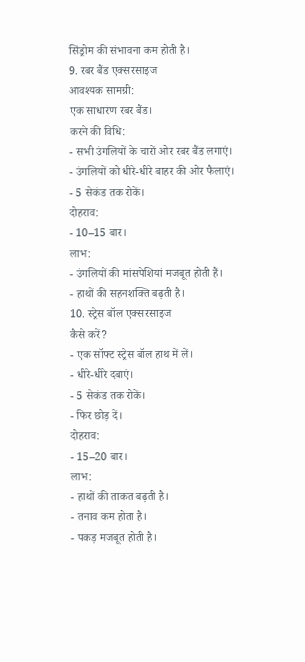सिंड्रोम की संभावना कम होती है।
9. रबर बैंड एक्सरसाइज
आवश्यक सामग्री:
एक साधारण रबर बैंड।
करने की विधि:
- सभी उंगलियों के चारों ओर रबर बैंड लगाएं।
- उंगलियों को धीरे-धीरे बाहर की ओर फैलाएं।
- 5 सेकंड तक रोकें।
दोहराव:
- 10–15 बार।
लाभ:
- उंगलियों की मांसपेशियां मजबूत होती हैं।
- हाथों की सहनशक्ति बढ़ती है।
10. स्ट्रेस बॉल एक्सरसाइज
कैसे करें?
- एक सॉफ्ट स्ट्रेस बॉल हाथ में लें।
- धीरे-धीरे दबाएं।
- 5 सेकंड तक रोकें।
- फिर छोड़ दें।
दोहराव:
- 15–20 बार।
लाभ:
- हाथों की ताकत बढ़ती है।
- तनाव कम होता है।
- पकड़ मजबूत होती है।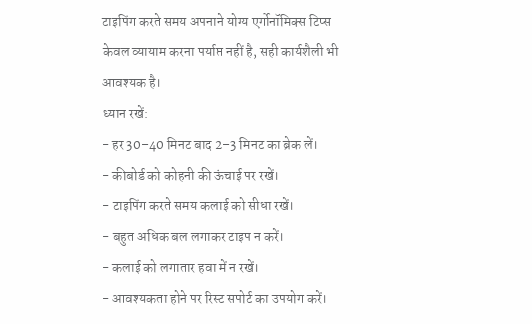टाइपिंग करते समय अपनाने योग्य एर्गोनॉमिक्स टिप्स
केवल व्यायाम करना पर्याप्त नहीं है, सही कार्यशैली भी आवश्यक है।
ध्यान रखें:
- हर 30–40 मिनट बाद 2–3 मिनट का ब्रेक लें।
- कीबोर्ड को कोहनी की ऊंचाई पर रखें।
- टाइपिंग करते समय कलाई को सीधा रखें।
- बहुत अधिक बल लगाकर टाइप न करें।
- कलाई को लगातार हवा में न रखें।
- आवश्यकता होने पर रिस्ट सपोर्ट का उपयोग करें।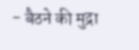- बैठने की मुद्रा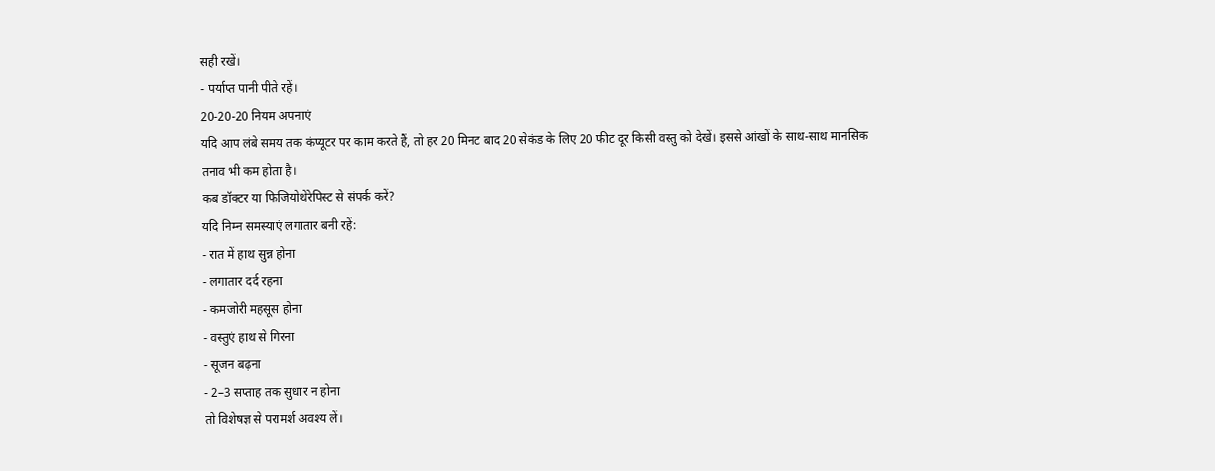सही रखें।
- पर्याप्त पानी पीते रहें।
20-20-20 नियम अपनाएं
यदि आप लंबे समय तक कंप्यूटर पर काम करते हैं, तो हर 20 मिनट बाद 20 सेकंड के लिए 20 फीट दूर किसी वस्तु को देखें। इससे आंखों के साथ-साथ मानसिक तनाव भी कम होता है।
कब डॉक्टर या फिजियोथेरेपिस्ट से संपर्क करें?
यदि निम्न समस्याएं लगातार बनी रहें:
- रात में हाथ सुन्न होना
- लगातार दर्द रहना
- कमजोरी महसूस होना
- वस्तुएं हाथ से गिरना
- सूजन बढ़ना
- 2–3 सप्ताह तक सुधार न होना
तो विशेषज्ञ से परामर्श अवश्य लें।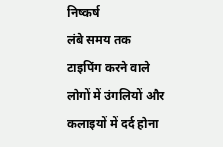निष्कर्ष
लंबे समय तक टाइपिंग करने वाले लोगों में उंगलियों और कलाइयों में दर्द होना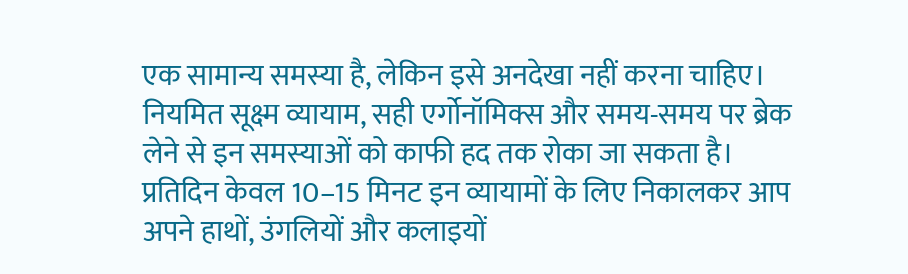एक सामान्य समस्या है, लेकिन इसे अनदेखा नहीं करना चाहिए। नियमित सूक्ष्म व्यायाम, सही एर्गोनॉमिक्स और समय-समय पर ब्रेक लेने से इन समस्याओं को काफी हद तक रोका जा सकता है। प्रतिदिन केवल 10–15 मिनट इन व्यायामों के लिए निकालकर आप अपने हाथों, उंगलियों और कलाइयों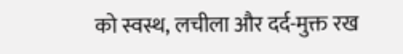को स्वस्थ, लचीला और दर्द-मुक्त रख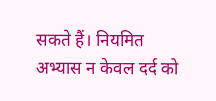सकते हैं। नियमित अभ्यास न केवल दर्द को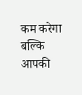कम करेगा बल्कि आपकी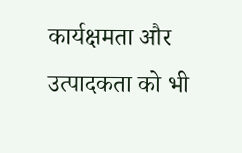कार्यक्षमता और उत्पादकता को भी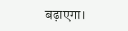बढ़ाएगा।